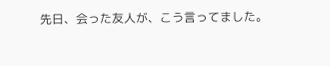先日、会った友人が、こう言ってました。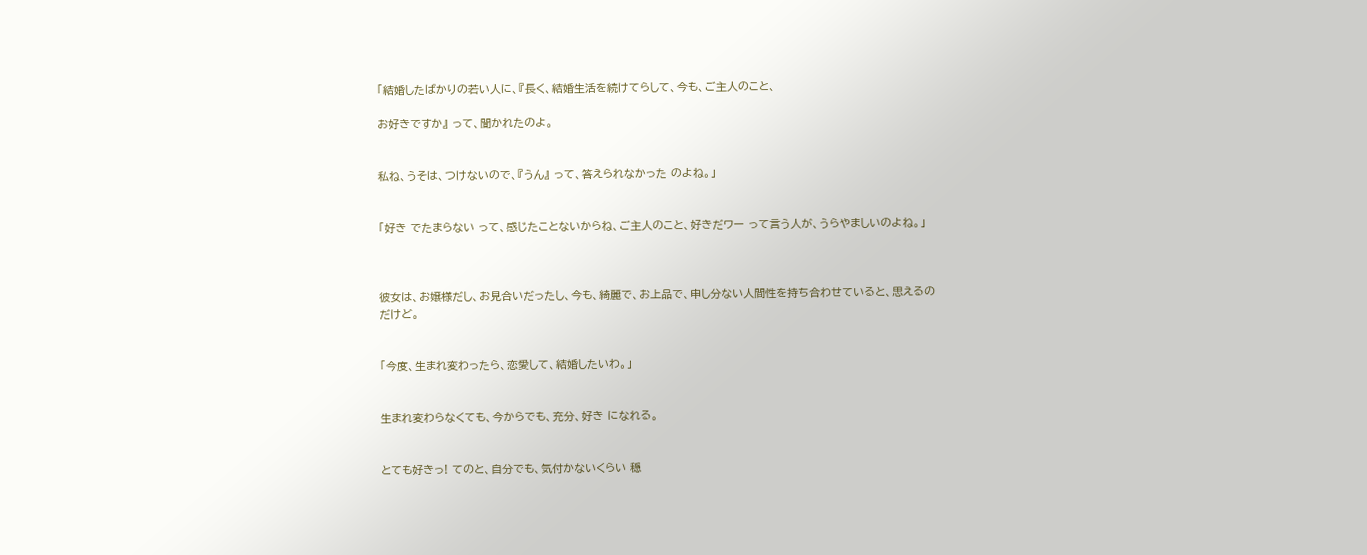「結婚したばかりの若い人に、『長く、結婚生活を続けてらして、今も、ご主人のこと、

お好きですか』 って、聞かれたのよ。


私ね、うそは、つけないので、『うん』 って、答えられなかった のよね。」


「好き でたまらない って、感じたことないからね、ご主人のこと、好きだワー って言う人が、うらやましいのよね。」



彼女は、お嬢様だし、お見合いだったし、今も、綺麗で、お上品で、申し分ない人間性を持ち合わせていると、思えるのだけど。


「今度、生まれ変わったら、恋愛して、結婚したいわ。」


生まれ変わらなくても、今からでも、充分、好き になれる。


とても好きっ! てのと、自分でも、気付かないくらい 穏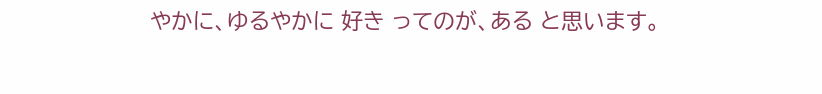やかに、ゆるやかに 好き ってのが、ある と思います。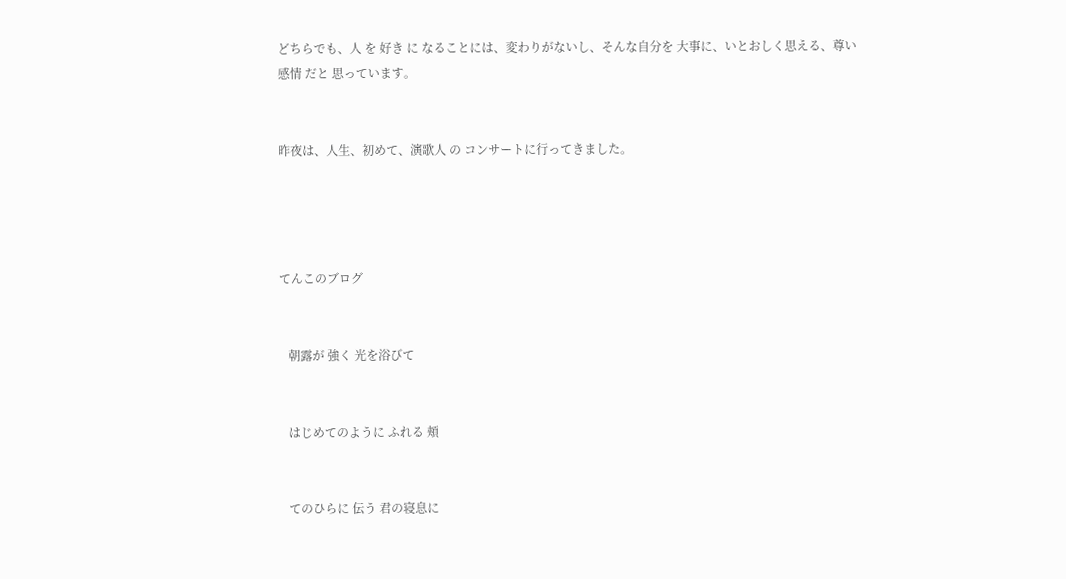どちらでも、人 を 好き に なることには、変わりがないし、そんな自分を 大事に、いとおしく思える、尊い 感情 だと 思っています。


昨夜は、人生、初めて、演歌人 の コンサートに行ってきました。




てんこのブログ


   朝露が 強く 光を浴びて


   はじめてのように ふれる 頬


   てのひらに 伝う 君の寝息に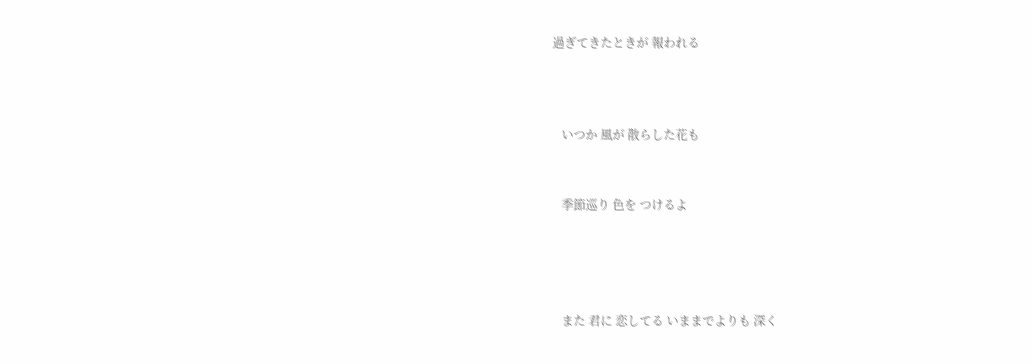過ぎてきたときが 報われる



   いつか 風が 散らした花も


   季節巡り 色を つけるよ




   また 君に 恋してる いままでよりも 深く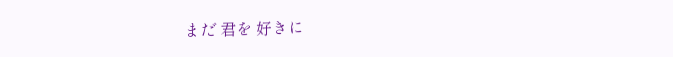まだ 君を 好きに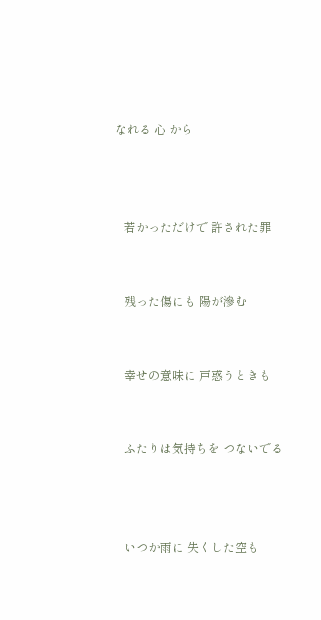なれる 心 から



   若かっただけで 許された罪


   残った傷にも 陽が滲む


   幸せの意味に 戸惑うときも


   ふたりは気持ちを つないでる



   いつか雨に 失くした空も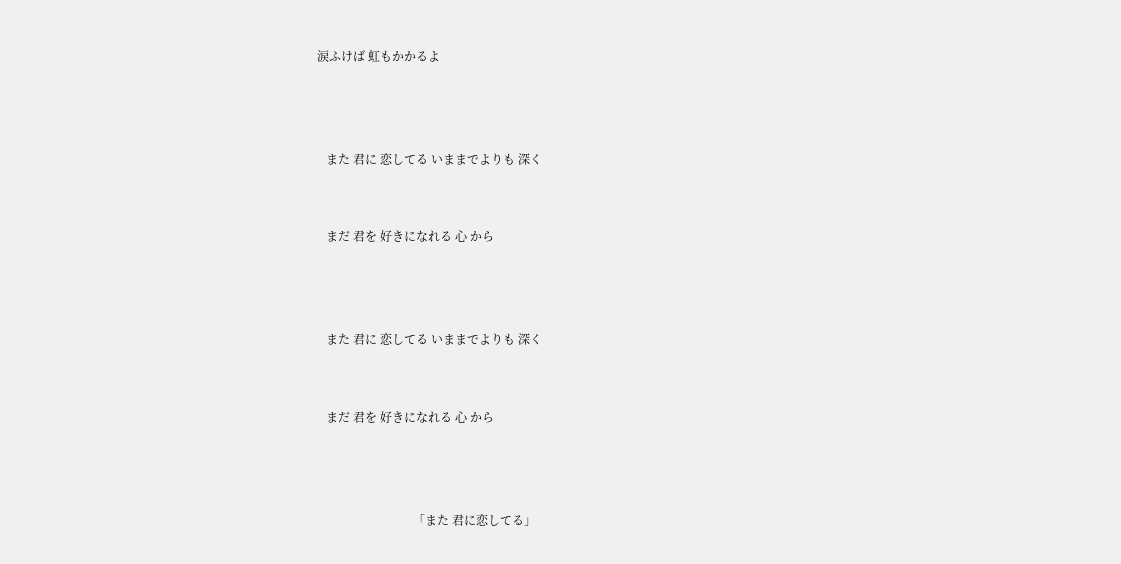涙ふけば 虹もかかるよ



   また 君に 恋してる いままでよりも 深く


   まだ 君を 好きになれる 心 から



   また 君に 恋してる いままでよりも 深く


   まだ 君を 好きになれる 心 から



                                「また 君に恋してる」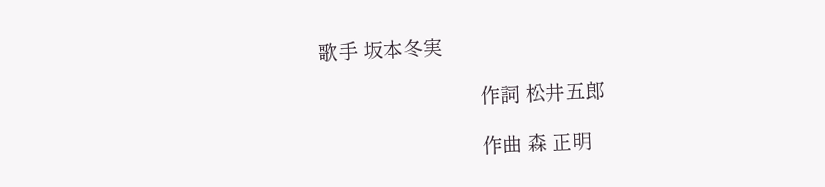歌手 坂本冬実

                                作詞 松井五郎

                                作曲 森 正明